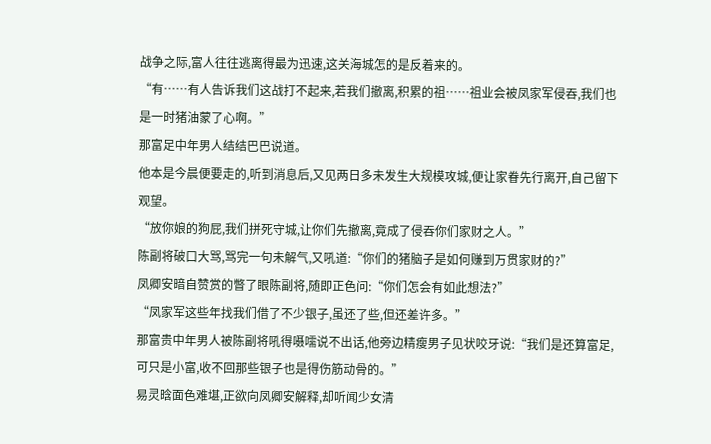战争之际,富人往往逃离得最为迅速,这关海城怎的是反着来的。
“有……有人告诉我们这战打不起来,若我们撤离,积累的祖……祖业会被凤家军侵吞,我们也是一时猪油蒙了心啊。”
那富足中年男人结结巴巴说道。
他本是今晨便要走的,听到消息后,又见两日多未发生大规模攻城,便让家眷先行离开,自己留下观望。
“放你娘的狗屁,我们拼死守城,让你们先撤离,竟成了侵吞你们家财之人。”
陈副将破口大骂,骂完一句未解气,又吼道:“你们的猪脑子是如何赚到万贯家财的?”
凤卿安暗自赞赏的瞥了眼陈副将,随即正色问:“你们怎会有如此想法?”
“凤家军这些年找我们借了不少银子,虽还了些,但还差许多。”
那富贵中年男人被陈副将吼得嗫嚅说不出话,他旁边精瘦男子见状咬牙说:“我们是还算富足,可只是小富,收不回那些银子也是得伤筋动骨的。”
易灵晗面色难堪,正欲向凤卿安解释,却听闻少女清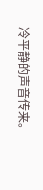冷平静的声音传来。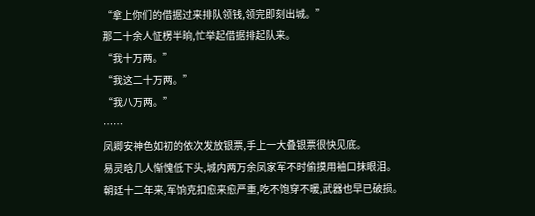“拿上你们的借据过来排队领钱,领完即刻出城。”
那二十余人怔楞半晌,忙举起借据排起队来。
“我十万两。”
“我这二十万两。”
“我八万两。”
……
凤卿安神色如初的依次发放银票,手上一大叠银票很快见底。
易灵晗几人惭愧低下头,城内两万余凤家军不时偷摸用袖口抹眼泪。
朝廷十二年来,军饷克扣愈来愈严重,吃不饱穿不暖,武器也早已破损。